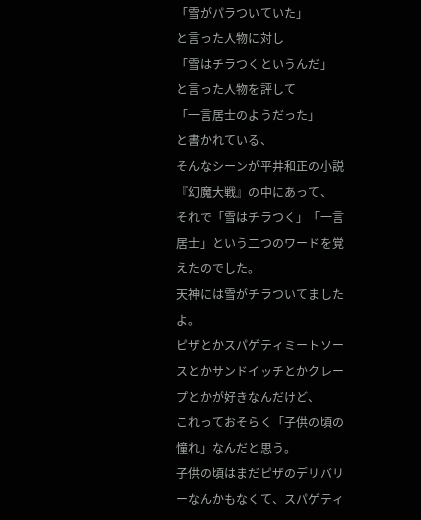「雪がパラついていた」
と言った人物に対し
「雪はチラつくというんだ」
と言った人物を評して
「一言居士のようだった」
と書かれている、
そんなシーンが平井和正の小説『幻魔大戦』の中にあって、
それで「雪はチラつく」「一言居士」という二つのワードを覚えたのでした。
天神には雪がチラついてましたよ。
ピザとかスパゲティミートソースとかサンドイッチとかクレープとかが好きなんだけど、
これっておそらく「子供の頃の憧れ」なんだと思う。
子供の頃はまだピザのデリバリーなんかもなくて、スパゲティ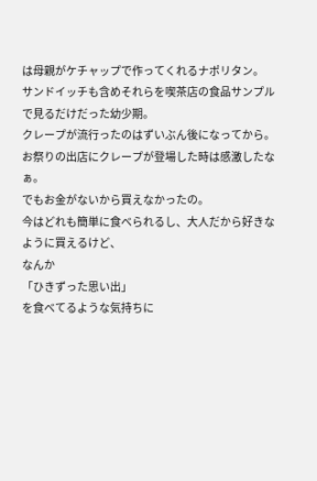は母親がケチャップで作ってくれるナポリタン。
サンドイッチも含めそれらを喫茶店の食品サンプルで見るだけだった幼少期。
クレープが流行ったのはずいぶん後になってから。
お祭りの出店にクレープが登場した時は感激したなぁ。
でもお金がないから買えなかったの。
今はどれも簡単に食べられるし、大人だから好きなように買えるけど、
なんか
「ひきずった思い出」
を食べてるような気持ちに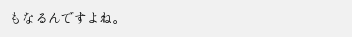もなるんですよね。